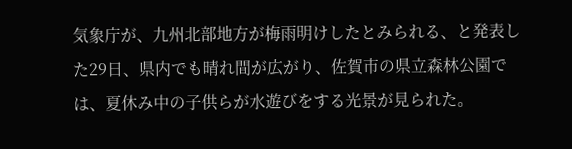気象庁が、九州北部地方が梅雨明けしたとみられる、と発表した29日、県内でも晴れ間が広がり、佐賀市の県立森林公園では、夏休み中の子供らが水遊びをする光景が見られた。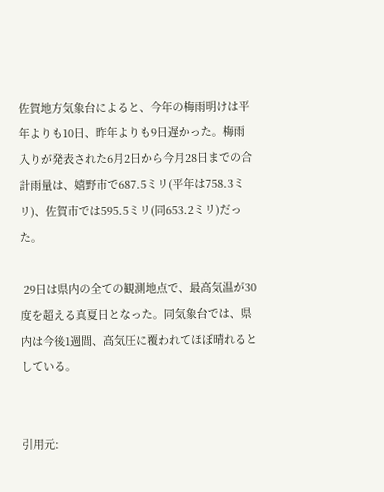佐賀地方気象台によると、今年の梅雨明けは平年よりも10日、昨年よりも9日遅かった。梅雨入りが発表された6月2日から今月28日までの合計雨量は、嬉野市で687.5ミリ(平年は758.3ミリ)、佐賀市では595.5ミリ(同653.2ミリ)だった。

 29日は県内の全ての観測地点で、最高気温が30度を超える真夏日となった。同気象台では、県内は今後1週間、高気圧に覆われてほぼ晴れるとしている。


引用元: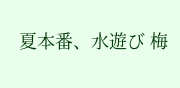夏本番、水遊び 梅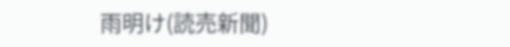雨明け(読売新聞)